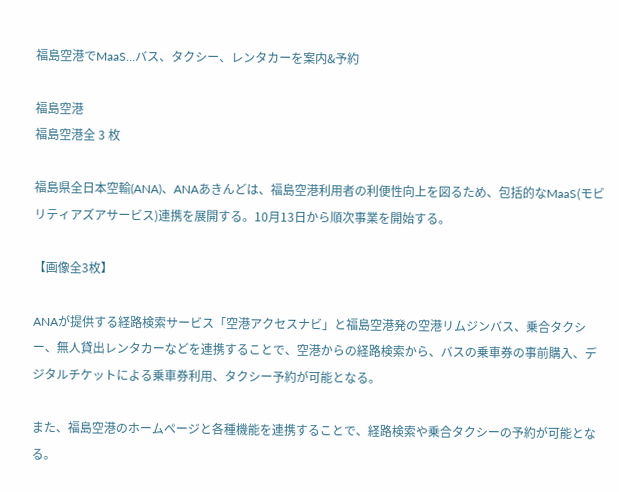福島空港でMaaS…バス、タクシー、レンタカーを案内&予約

福島空港
福島空港全 3 枚

福島県全日本空輸(ANA)、ANAあきんどは、福島空港利用者の利便性向上を図るため、包括的なMaaS(モビリティアズアサービス)連携を展開する。10月13日から順次事業を開始する。

【画像全3枚】

ANAが提供する経路検索サービス「空港アクセスナビ」と福島空港発の空港リムジンバス、乗合タクシー、無人貸出レンタカーなどを連携することで、空港からの経路検索から、バスの乗車券の事前購入、デジタルチケットによる乗車券利用、タクシー予約が可能となる。

また、福島空港のホームページと各種機能を連携することで、経路検索や乗合タクシーの予約が可能となる。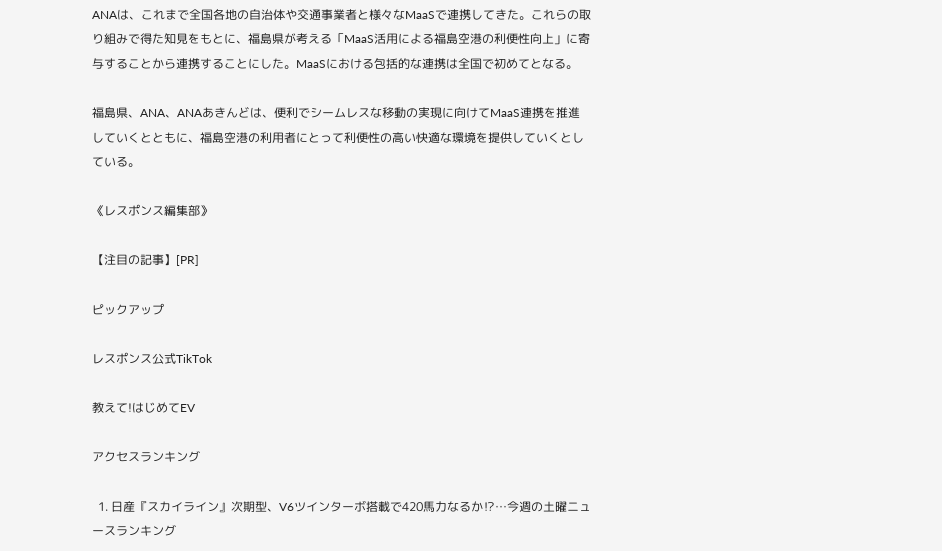ANAは、これまで全国各地の自治体や交通事業者と様々なMaaSで連携してきた。これらの取り組みで得た知見をもとに、福島県が考える「MaaS活用による福島空港の利便性向上」に寄与することから連携することにした。MaaSにおける包括的な連携は全国で初めてとなる。

福島県、ANA、ANAあきんどは、便利でシームレスな移動の実現に向けてMaaS連携を推進していくとともに、福島空港の利用者にとって利便性の高い快適な環境を提供していくとしている。

《レスポンス編集部》

【注目の記事】[PR]

ピックアップ

レスポンス公式TikTok

教えて!はじめてEV

アクセスランキング

  1. 日産『スカイライン』次期型、V6ツインターボ搭載で420馬力なるか⁉…今週の土曜ニュースランキング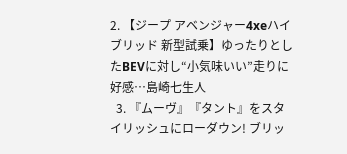2. 【ジープ アベンジャー4xeハイブリッド 新型試乗】ゆったりとしたBEVに対し“小気味いい”走りに好感…島崎七生人
  3. 『ムーヴ』『タント』をスタイリッシュにローダウン! ブリッ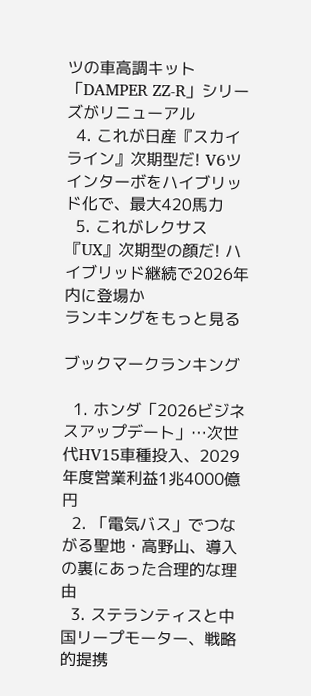ツの車高調キット「DAMPER ZZ-R」シリーズがリニューアル
  4. これが日産『スカイライン』次期型だ! V6ツインターボをハイブリッド化で、最大420馬力
  5. これがレクサス『UX』次期型の顔だ! ハイブリッド継続で2026年内に登場か
ランキングをもっと見る

ブックマークランキング

  1. ホンダ「2026ビジネスアップデート」…次世代HV15車種投入、2029年度営業利益1兆4000億円
  2. 「電気バス」でつながる聖地・高野山、導入の裏にあった合理的な理由
  3. ステランティスと中国リープモーター、戦略的提携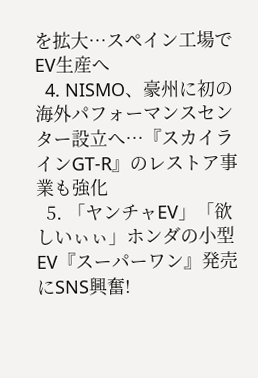を拡大…スペイン工場でEV生産へ
  4. NISMO、豪州に初の海外パフォーマンスセンター設立へ…『スカイラインGT-R』のレストア事業も強化
  5. 「ヤンチャEV」「欲しいぃぃ」ホンダの小型EV『スーパーワン』発売にSNS興奮!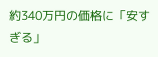約340万円の価格に「安すぎる」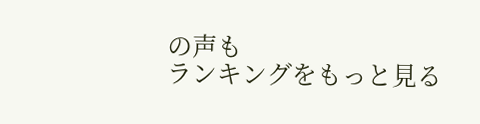の声も
ランキングをもっと見る